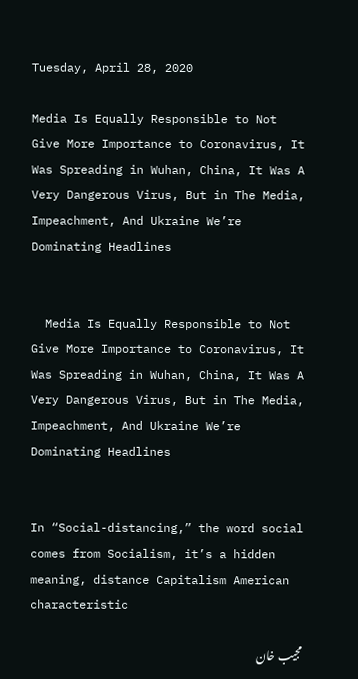Tuesday, April 28, 2020

Media Is Equally Responsible to Not Give More Importance to Coronavirus, It Was Spreading in Wuhan, China, It Was A Very Dangerous Virus, But in The Media, Impeachment, And Ukraine We’re Dominating Headlines


  Media Is Equally Responsible to Not Give More Importance to Coronavirus, It Was Spreading in Wuhan, China, It Was A Very Dangerous Virus, But in The Media, Impeachment, And Ukraine We’re Dominating Headlines


In “Social-distancing,” the word social comes from Socialism, it’s a hidden meaning, distance Capitalism American characteristic

مجیب خان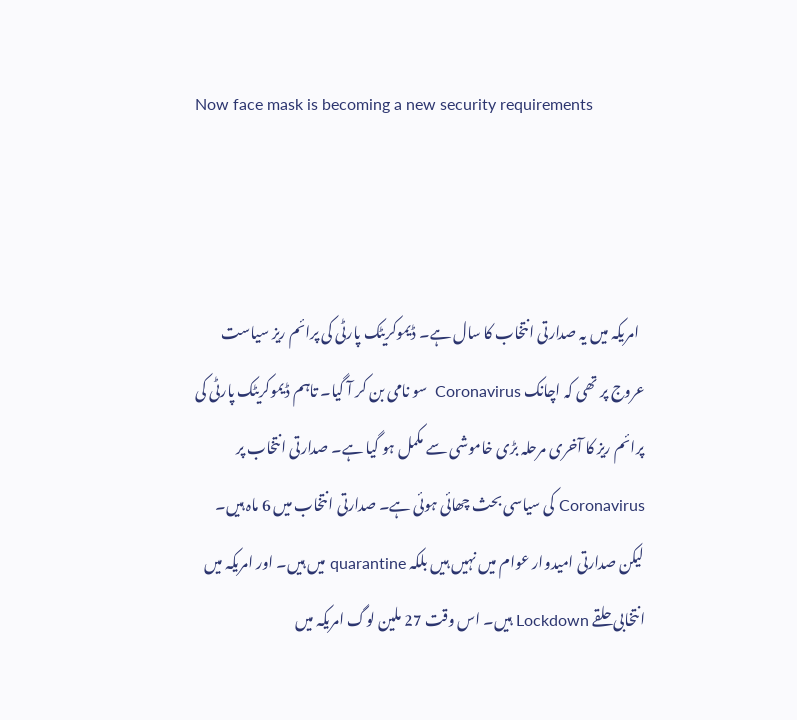Now face mask is becoming a new security requirements



  امریکہ میں یہ صدارتی انتخاب کا سال ہے۔ ڈیموکریٹک پارٹی کی پرائم ریز سیاست عروج پر تھی کہ اچانک Coronavirus  سو نامی بن کر آ گیا۔ تاہم ڈیموکریٹک پارٹی کی پرائم ریز کا آخری مرحلہ بڑی خاموشی سے مکمل ہو گیا ہے۔ صدارتی انتخاب پر Coronavirus کی سیاسی بحث چھائی ہوئی ہے۔ صدارتی انتخاب میں 6 ماہ ہیں۔ لیکن صدارتی امیدوار عوام میں نہیں ہیں بلکہ quarantine میں ہیں۔ اور امریکہ میں انتخابی حلقے Lockdown ہیں۔ اس وقت 27 ملین لوگ امریکہ میں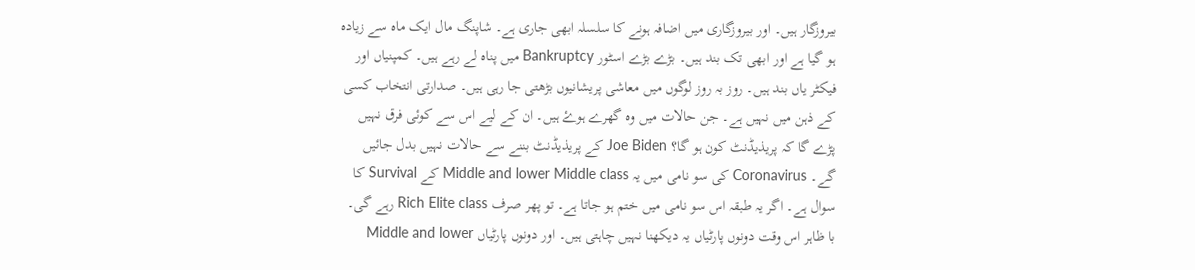بیروزگار ہیں۔ اور بیروزگاری میں اضافہ ہونے کا سلسلہ ابھی جاری ہے۔ شاپنگ مال ایک ماہ سے زیادہ ہو گیا ہے اور ابھی تک بند ہیں۔ بڑے بڑے اسٹور Bankruptcy میں پناہ لے رہے ہیں۔ کمپنیاں اور فیکٹر یاں بند ہیں۔ روز بہ روز لوگوں میں معاشی پریشانیوں بڑھتی جا رہی ہیں۔ صدارتی انتخاب کسی کے ذہن میں نہیں ہے۔ جن حالات میں وہ گھرے ہوۓ ہیں۔ ان کے لیے اس سے کوئی فرق نہیں پڑے گا کہ پریذیڈنٹ کون ہو گا؟ Joe Biden کے پریذیڈنٹ بننے سے حالات نہیں بدل جائیں گے۔ Coronavirus کی سو نامی میں یہ Middle and lower Middle class کے Survival کا سوال ہے۔ اگر یہ طبقہ اس سو نامی میں ختم ہو جاتا ہے۔ تو پھر صرف Rich Elite class رہے گی۔ با ظاہر اس وقت دونوں پارٹیاں یہ دیکھنا نہیں چاہتی ہیں۔ اور دونوں پارٹیاں Middle and lower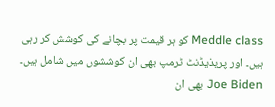Meddle class کو ہر قیمت پر بچانے کی کوشش کر رہی ہیں۔ اور پریذیڈنٹ ٹرمپ بھی ان کوششوں میں شامل ہیں۔ Joe Biden بھی ان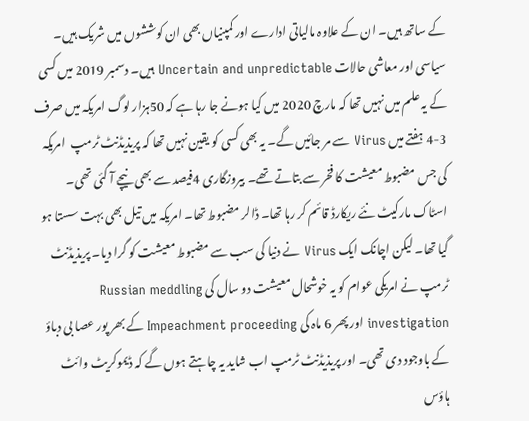کے ساتھ ہیں۔ ان کے علاوہ مالیاتی ادارے اور کمپنیاں بھی ان کوششوں میں شریک ہیں۔ سیاسی اور معاشی حالات Uncertain and unpredictable ہیں۔ دسمبر 2019 میں کسی کے یہ علم میں نہیں تھا کہ مارچ 2020 میں کیا ہونے جا رہا ہے کہ 50ہزار لوگ امریکہ میں صرف 3-4 ہفتے میں Virus سے مر جائیں گے۔ یہ بھی کسی کو یقین نہیں تھا کہ پریذیڈنٹ ٹرمپ  امریکہ کی جس مضبوط معیشت کا فخر سے بتاتے تھے۔ بیروزگاری 4فیصد سے بھی نیچے آ گئی تھی۔ اسٹاک مارکیٹ نئے ریکارڈ قائم کر رہا تھا۔ ڈالر مضبوط تھا۔ امریکہ میں تیل بھی بہت سستا ہو گیا تھا۔ لیکن اچانک ایک Virus نے دنیا کی سب سے مضبوط معیشت کو گرا دیا۔ پریذیڈنٹ ٹرمپ نے امریکی عوام کو یہ خوشحال معیشت دو سال کی Russian meddling investigation اور پھر 6 ماہ کی Impeachment proceeding کے بھر پور عصا بی دباؤ کے باوجود دی تھی۔ اور پریذیڈنٹ ٹرمپ اب شاید یہ چاہتے ہوں گے کہ ڈیموکریٹ وائٹ ہاؤس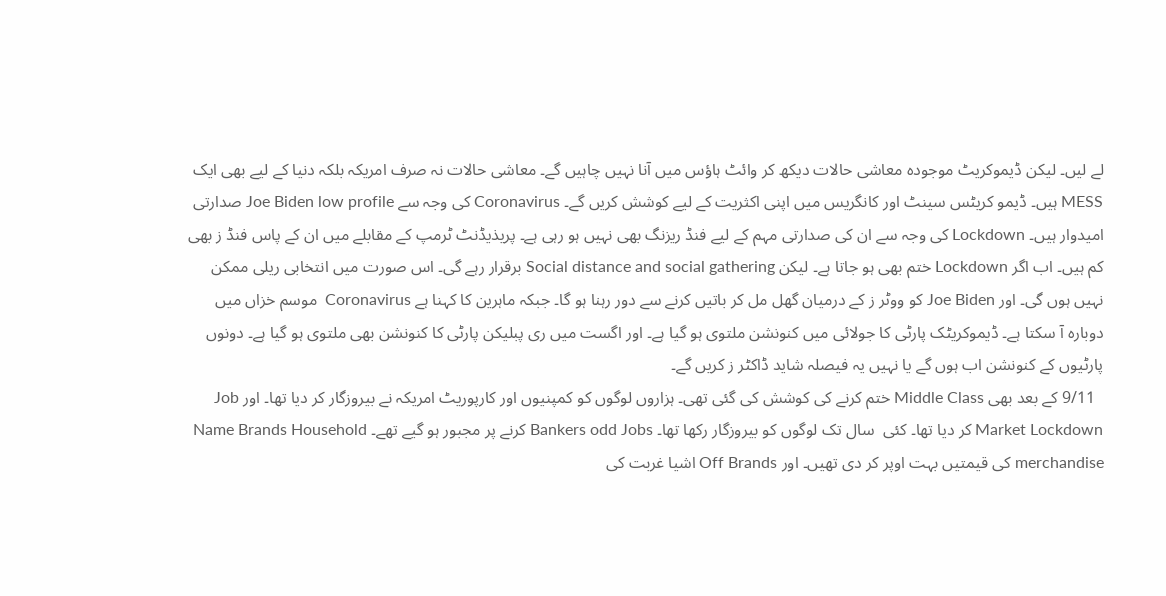لے لیں۔ لیکن ڈیموکریٹ موجودہ معاشی حالات دیکھ کر وائٹ ہاؤس میں آنا نہیں چاہیں گے۔ معاشی حالات نہ صرف امریکہ بلکہ دنیا کے لیے بھی ایک MESS ہیں۔ ڈیمو کریٹس سینٹ اور کانگریس میں اپنی اکثریت کے لیے کوشش کریں گے۔ Coronavirus کی وجہ سے Joe Biden low profile صدارتی امیدوار ہیں۔ Lockdown کی وجہ سے ان کی صدارتی مہم کے لیے فنڈ ریزنگ بھی نہیں ہو رہی ہے۔ پریذیڈنٹ ٹرمپ کے مقابلے میں ان کے پاس فنڈ ز بھی کم ہیں۔ اب اگر Lockdown ختم بھی ہو جاتا ہے۔ لیکن Social distance and social gathering برقرار رہے گی۔ اس صورت میں انتخابی ریلی ممکن نہیں ہوں گی۔ اور Joe Biden کو ووٹر ز کے درمیان گھل مل کر باتیں کرنے سے دور رہنا ہو گا۔ جبکہ ماہرین کا کہنا ہے Coronavirus  موسم خزاں میں دوبارہ آ سکتا ہے۔ ڈیموکریٹک پارٹی کا جولائی میں کنونشن ملتوی ہو گیا ہے۔ اور اگست میں ری پبلیکن پارٹی کا کنونشن بھی ملتوی ہو گیا ہے۔ دونوں پارٹیوں کے کنونشن اب ہوں گے یا نہیں یہ فیصلہ شاید ڈاکٹر ز کریں گے۔
  9/11 کے بعد بھی Middle Class ختم کرنے کی کوشش کی گئی تھی۔ ہزاروں لوگوں کو کمپنیوں اور کارپوریٹ امریکہ نے بیروزگار کر دیا تھا۔ اور Job Market Lockdown کر دیا تھا۔ کئی  سال تک لوگوں کو بیروزگار رکھا تھا۔ Bankers odd Jobs کرنے پر مجبور ہو گیے تھے۔ Name Brands Household merchandise کی قیمتیں بہت اوپر کر دی تھیں۔ اور Off Brands اشیا غربت کی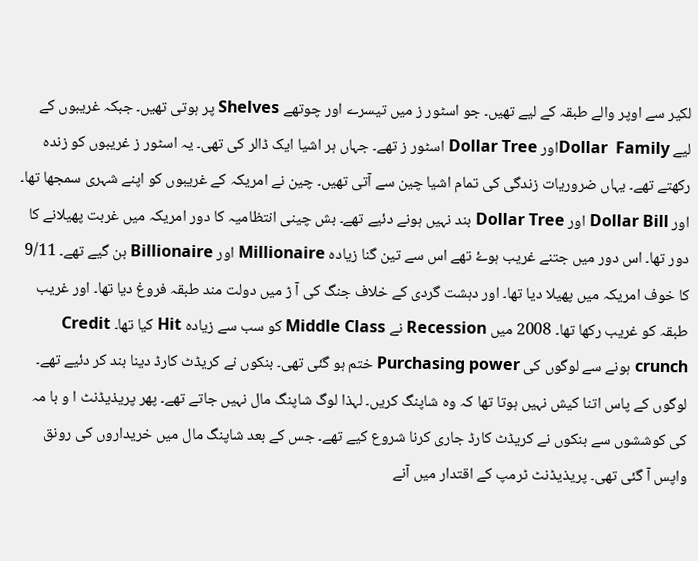لکیر سے اوپر والے طبقہ کے لیے تھیں۔ جو اسٹور ز میں تیسرے اور چوتھے Shelves پر ہوتی تھیں۔ جبکہ غریبوں کے لیے Dollar  Familyاور Dollar Tree اسٹور ز تھے۔ جہاں ہر اشیا ایک ڈالر کی تھی۔ یہ اسٹور ز غریبوں کو زندہ رکھتے تھے۔ یہاں ضروریات زندگی کی تمام اشیا چین سے آتی تھیں۔ چین نے امریکہ کے غریبوں کو اپنے شہری سمجھا تھا۔ اور Dollar Bill اور Dollar Tree بند نہیں ہونے دئیے تھے۔ بش چینی انتظامیہ کا دور امریکہ میں غربت پھیلانے کا دور تھا۔ اس دور میں جتنے غریب ہوۓ تھے اس سے تین گنا زیادہ Millionaire اور Billionaire بن گیے تھے۔ 9/11 کا خوف امریکہ میں پھیلا دیا تھا۔ اور دہشت گردی کے خلاف جنگ کی آ ڑ میں دولت مند طبقہ فروغ دیا تھا۔ اور غریب طبقہ کو غریب رکھا تھا۔ 2008 میں Recession نے Middle Class کو سب سے زیادہ Hit کیا تھا۔ Credit crunch ہونے سے لوگوں کی Purchasing power ختم ہو گئی تھی۔ بنکوں نے کریڈٹ کارڈ دینا بند کر دئیے تھے۔ لوگوں کے پاس اتنا کیش نہیں ہوتا تھا کہ وہ شاپنگ کریں۔ لہذا لوگ شاپنگ مال نہیں جاتے تھے۔ پھر پریذیڈنٹ ا و با مہ کی کوششوں سے بنکوں نے کریڈٹ کارڈ جاری کرنا شروع کیے تھے۔ جس کے بعد شاپنگ مال میں خریداروں کی رونق واپس آ گئی تھی۔ پریذیڈنٹ ٹرمپ کے اقتدار میں آنے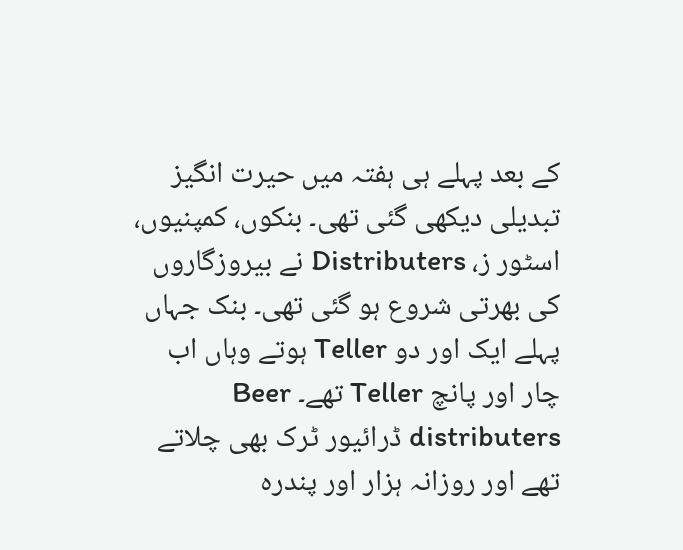کے بعد پہلے ہی ہفتہ میں حیرت انگیز تبدیلی دیکھی گئی تھی۔ بنکوں، کمپنیوں، اسٹور ز، Distributers نے بیروزگاروں کی بھرتی شروع ہو گئی تھی۔ بنک جہاں پہلے ایک اور دو Teller ہوتے وہاں اب چار اور پانچ Teller تھے۔ Beer distributers ڈرائیور ٹرک بھی چلاتے تھے اور روزانہ ہزار اور پندرہ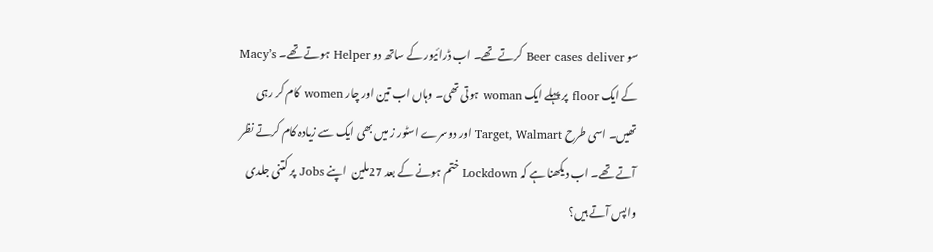سو Beer cases deliver کرتے تھے۔ اب ڈرائیور کے ساتھ دو Helper ہوتے تھے۔ Macy’s کے ایک floor پر پہلے ایک woman ہوتی تھی۔ وہاں اب تین اور چار women کام کر رہی تھیں۔ اسی طرح Target, Walmart اور دوسرے اسٹور ز میں بھی ایک سے زیادہ کام کرتے نظر آتے تھے۔ اب دیکھنا ہے کہ Lockdown ختم ہونے کے بعد 27ملین  اپنے Jobs پر کتنی جلدی واپس آتے ہیں؟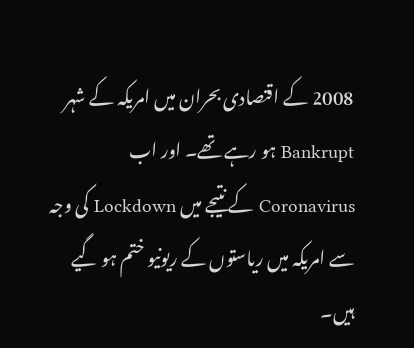2008 کے اقتصادی بحران میں امریکہ کے شہر Bankrupt ہو رہے تھے۔ اور اب Coronavirus کے نتیجے میں Lockdown کی وجہ سے امریکہ میں ریاستوں کے ریونیو ختم ہو گیے ہیں۔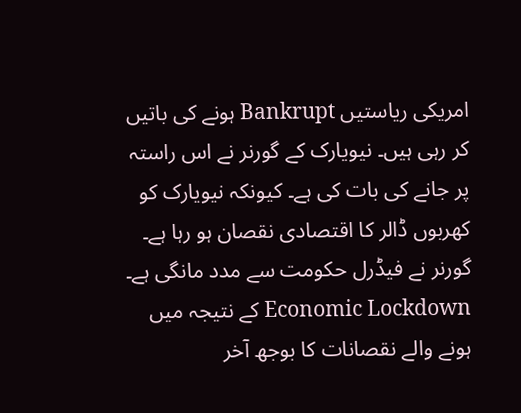امریکی ریاستیں Bankrupt ہونے کی باتیں کر رہی ہیں۔ نیویارک کے گورنر نے اس راستہ پر جانے کی بات کی ہے۔ کیونکہ نیویارک کو کھربوں ڈالر کا اقتصادی نقصان ہو رہا ہے۔ گورنر نے فیڈرل حکومت سے مدد مانگی ہے۔ Economic Lockdown کے نتیجہ میں ہونے والے نقصانات کا بوجھ آخر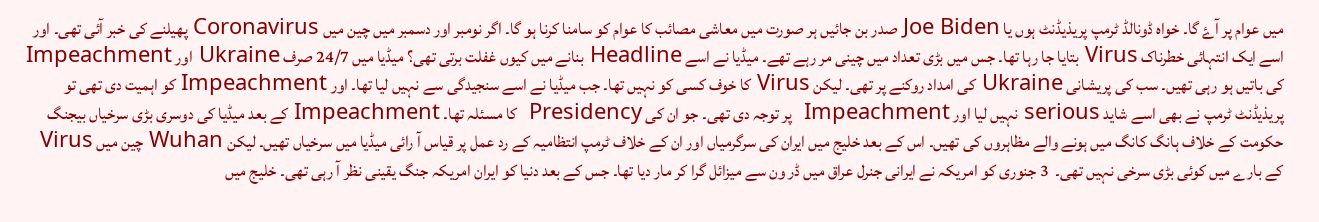میں عوام پر آۓ گا۔ خواہ ڈونالڈ ٹرمپ پریذیڈنٹ ہوں یا Joe Biden صدر بن جائیں ہر صورت میں معاشی مصائب کا عوام کو سامنا کرنا ہو گا۔ اگر نومبر اور دسمبر میں چین میں Coronavirus پھیلنے کی خبر آئی تھی۔ اور اسے ایک انتہائی خطرناک Virus بتایا جا رہا تھا۔ جس میں بڑی تعداد میں چینی مر رہے تھے۔ میڈیا نے اسے Headline بنانے میں کیوں غفلت برتی تھی؟ میڈیا میں 24/7 صرف Ukraine اور Impeachment کی باتیں ہو رہی تھیں۔ سب کی پریشانی Ukraine کی امداد روکنے پر تھی۔ لیکن Virus کا خوف کسی کو نہیں تھا۔ جب میڈیا نے اسے سنجیدگی سے نہیں لیا تھا۔ اور Impeachment کو اہمیت دی تھی تو پریذیڈنٹ ٹرمپ نے بھی اسے شاید serious نہیں لیا اور Impeachment  پر توجہ دی تھی۔ جو ان کی Presidency  کا مسئلہ تھا۔ Impeachment کے بعد میڈیا کی دوسری بڑی سرخیاں بیجنگ حکومت کے خلاف ہانگ کانگ میں ہونے والے مظاہروں کی تھیں۔ اس کے بعد خلیج میں ایران کی سرگرمیاں اور ان کے خلاف ٹرمپ انتظامیہ کے رد عمل پر قیاس آ رائی میڈیا میں سرخیاں تھیں۔ لیکن Wuhan چین میں Virus کے بارے میں کوئی بڑی سرخی نہیں تھی۔  3 جنوری کو امریکہ نے ایرانی جنرل عراق میں ڈر ون سے میزائل گرا کر مار دیا تھا۔ جس کے بعد دنیا کو ایران امریکہ جنگ یقینی نظر آ رہی تھی۔ خلیج میں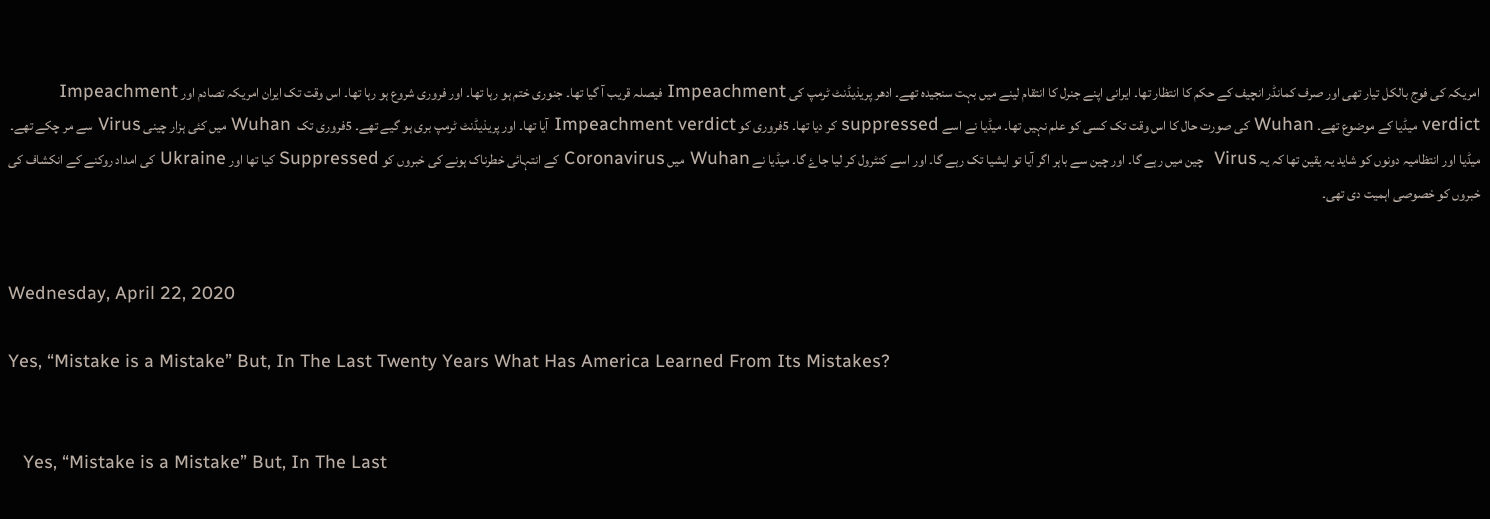امریکہ کی فوج بالکل تیار تھی اور صرف کمانڈر انچیف کے حکم کا انتظار تھا۔ ایرانی اپنے جنرل کا انتقام لینے میں بہت سنجیدہ تھے۔ ادھر پریذیڈنٹ ٹرمپ کی Impeachment فیصلہ قریب آ گیا تھا۔ جنوری ختم ہو رہا تھا۔ اور فروری شروع ہو رہا تھا۔ اس وقت تک ایران امریکہ تصادم اور Impeachment verdict میڈیا کے موضوع تھے۔ Wuhan کی صورت حال کا اس وقت تک کسی کو علم نہیں تھا۔ میڈیا نے اسے suppressed کر دیا تھا۔ 5فروری کو Impeachment verdict آیا تھا۔ اور پریذیڈنٹ ٹرمپ بری ہو گیے تھے۔ 5فروری تک  Wuhan میں کئی ہزار چینی Virus سے مر چکے تھے۔ میڈیا اور انتظامیہ دونوں کو شاید یہ یقین تھا کہ یہ Virus  چین میں رہے گا۔ اور چین سے باہر اگر آیا تو ایشیا تک رہے گا۔ اور اسے کنٹرول کر لیا جاۓ گا۔ میڈیا نے Wuhan میں Coronavirus کے انتہائی خطرناک ہونے کی خبروں کو Suppressed کیا تھا اور Ukraine کی امداد روکنے کے انکشاف کی خبروں کو خصوصی اہمیت دی تھی۔


Wednesday, April 22, 2020

Yes, “Mistake is a Mistake” But, In The Last Twenty Years What Has America Learned From Its Mistakes?


   Yes, “Mistake is a Mistake” But, In The Last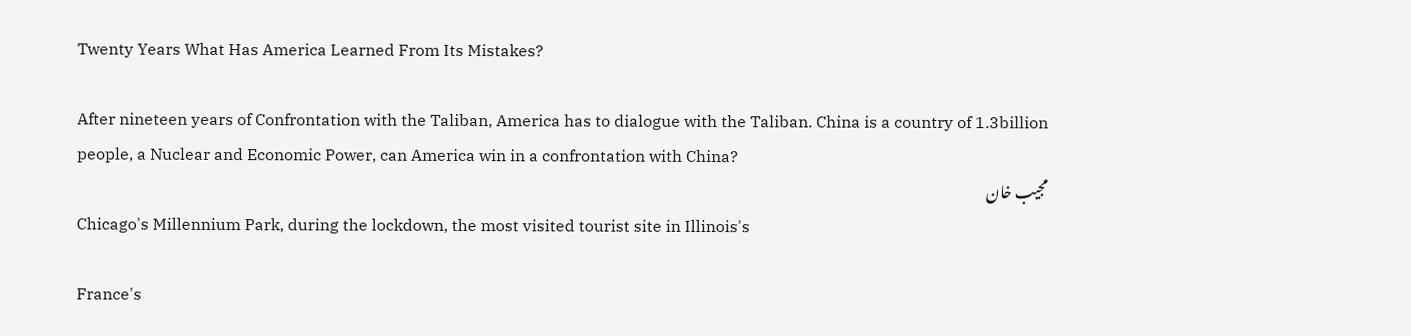Twenty Years What Has America Learned From Its Mistakes?

After nineteen years of Confrontation with the Taliban, America has to dialogue with the Taliban. China is a country of 1.3billion people, a Nuclear and Economic Power, can America win in a confrontation with China?
مجیب خان
Chicago's Millennium Park, during the lockdown, the most visited tourist site in Illinois's

France's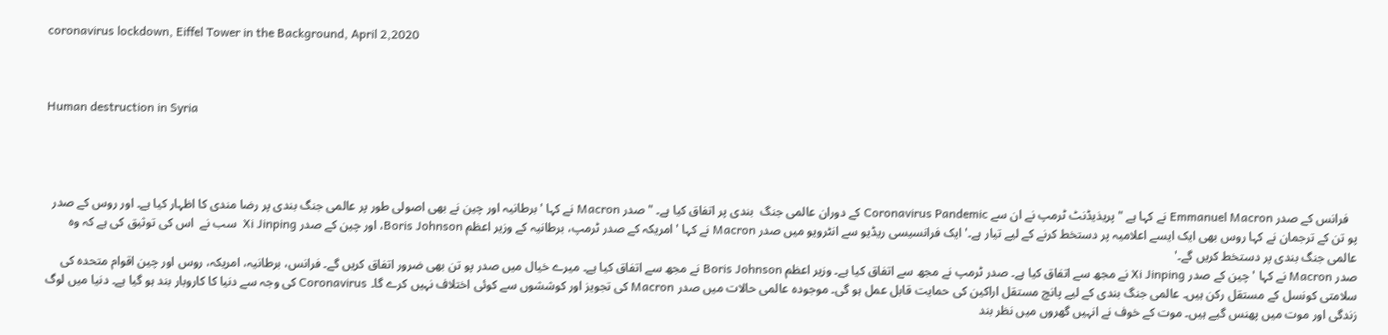coronavirus lockdown, Eiffel Tower in the Background, April 2,2020



Human destruction in Syria




   فرانس کے صدر Emmanuel Macron نے کہا ہے "پریذیڈنٹ ٹرمپ نے ان سے Coronavirus Pandemic کے دوران عالمی جنگ  بندی پر اتفاق کیا ہے۔ " صدر Macron نے کہا 'برطانیہ اور چین نے بھی اصولی طور پر عالمی جنگ بندی پر رضا مندی کا اظہار کیا ہے۔ اور روس کے صدر پو تن کے ترجمان نے کہا روس بھی ایک ایسے اعلامیہ پر دستخط کرنے کے لیے تیار ہے۔' ایک فرانسیسی ریڈیو سے انٹرویو میں صدر Macron نے کہا ' امریکہ کے صدر ٹرمپ، برطانیہ کے وزیر اعظم Boris Johnson، اور چین کے صدر Xi Jinping  سب نے  اس کی توثیق کی ہے کہ وہ عالمی جنگ بندی پر دستخط کریں گے۔'
صدر Macron نے کہا ' چین کے صدر Xi Jinping نے مجھ سے اتفاق کیا ہے۔ صدر ٹرمپ نے مجھ سے اتفاق کیا ہے۔ وزیر اعظم Boris Johnson نے مجھ سے اتفاق کیا ہے۔ میرے خیال میں صدر پو تن بھی ضرور اتفاق کریں گے۔ فرانس، برطانیہ، امریکہ، روس اور چین اقوام متحدہ کی سلامتی کونسل کے مستقل رکن ہیں۔ عالمی جنگ بندی کے لیے پانچ مستقل اراکین کی حمایت قابل عمل ہو گی۔ موجودہ عالمی حالات میں صدر Macron کی تجویز اور کوششوں سے کوئی اختلاف نہیں کرے گا۔ Coronavirus کی وجہ سے دنیا کا کاروبار بند ہو گیا ہے۔ دنیا میں لوگ زندگی اور موت میں پھنس گیے ہیں۔ موت کے خوف نے انہیں گھروں میں نظر بند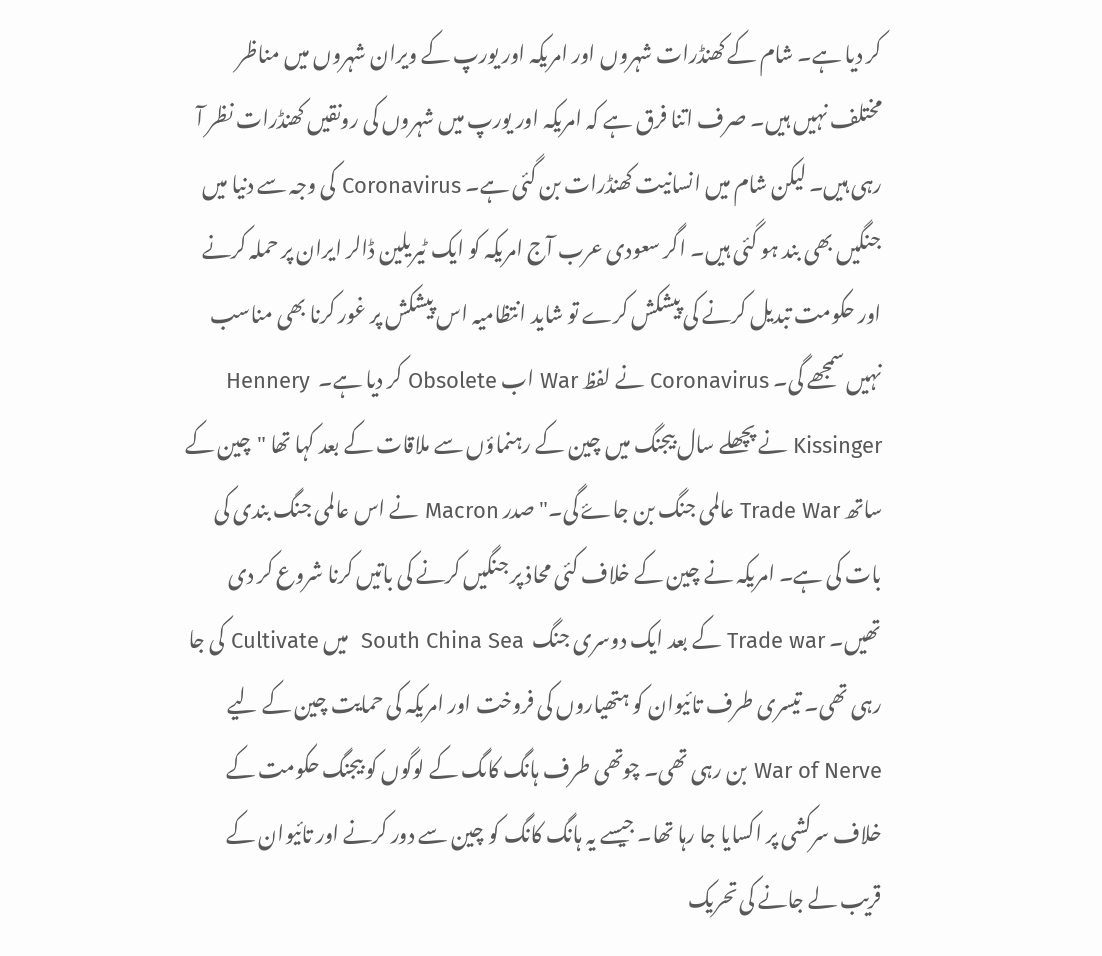کر دیا ہے۔ شام کے کھنڈرات شہروں اور امریکہ اور یورپ کے ویران شہروں میں مناظر مختلف نہیں ہیں۔ صرف اتنا فرق ہے کہ امریکہ اور یورپ میں شہروں کی رونقیں کھنڈرات نظر آ رہی ہیں۔ لیکن شام میں انسانیت کھنڈرات بن گئی ہے۔ Coronavirus کی وجہ سے دنیا میں جنگیں بھی بند ہو گئی ہیں۔ اگر سعودی عرب آج امریکہ کو ایک ٹیریلین ڈالر ایران پر حملہ کرنے اور حکومت تبدیل کرنے کی پیشکش کرے تو شاید انتظامیہ اس پیشکش پر غور کرنا بھی مناسب نہیں سمجھے گی۔ Coronavirus نے لفظ War اب Obsolete کر دیا ہے۔  Hennery Kissinger نے پچھلے سال بیجنگ میں چین کے رہنماؤں سے ملاقات کے بعد کہا تھا "چین کے ساتھ Trade War عالمی جنگ بن جاۓ گی۔" صدر Macron نے اس عالمی جنگ بندی کی بات کی ہے۔ امریکہ نے چین کے خلاف کئی محاذ پر جنگیں کرنے کی باتیں کرنا شروع کر دی تھیں۔ Trade war کے بعد ایک دوسری جنگ  South China Sea  میں Cultivate کی جا رہی تھی۔ تیسری طرف تائیوان کو ہتھیاروں کی فروخت اور امریکہ کی حمایت چین کے لیے War of Nerve بن رہی تھی۔ چوتھی طرف ہانگ کاںگ کے لوگوں کو بیجنگ حکومت کے خلاف سرکشی پر اکسایا جا رہا تھا۔ جیسے یہ ہانگ کانگ کو چین سے دور کرنے اور تائیوان کے قریب لے جانے کی تحریک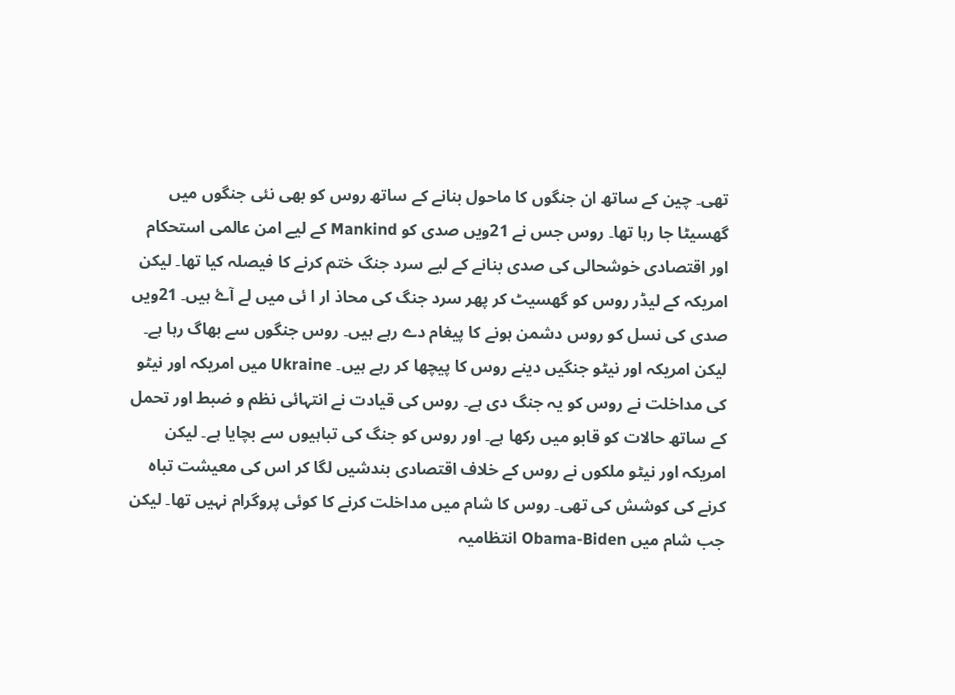تھی۔ چین کے ساتھ ان جنگوں کا ماحول بنانے کے ساتھ روس کو بھی نئی جنگوں میں گھسیٹا جا رہا تھا۔ روس جس نے 21ویں صدی کو Mankind کے لیے امن عالمی استحکام اور اقتصادی خوشحالی کی صدی بنانے کے لیے سرد جنگ ختم کرنے کا فیصلہ کیا تھا۔ لیکن امریکہ کے لیڈر روس کو گھسیٹ کر پھر سرد جنگ کی محاذ ار ا ئی میں لے آۓ ہیں۔ 21ویں صدی کی نسل کو روس دشمن ہونے کا پیغام دے رہے ہیں۔ روس جنگوں سے بھاگ رہا ہے۔ لیکن امریکہ اور نیٹو جنگیں دینے روس کا پیچھا کر رہے ہیں۔ Ukraine میں امریکہ اور نیٹو کی مداخلت نے روس کو یہ جنگ دی ہے۔ روس کی قیادت نے انتہائی نظم و ضبط اور تحمل کے ساتھ حالات کو قابو میں رکھا ہے۔ اور روس کو جنگ کی تباہیوں سے بچایا ہے۔ لیکن امریکہ اور نیٹو ملکوں نے روس کے خلاف اقتصادی بندشیں لگا کر اس کی معیشت تباہ کرنے کی کوشش کی تھی۔ روس کا شام میں مداخلت کرنے کا کوئی پروگرام نہیں تھا۔ لیکن جب شام میں Obama-Biden انتظامیہ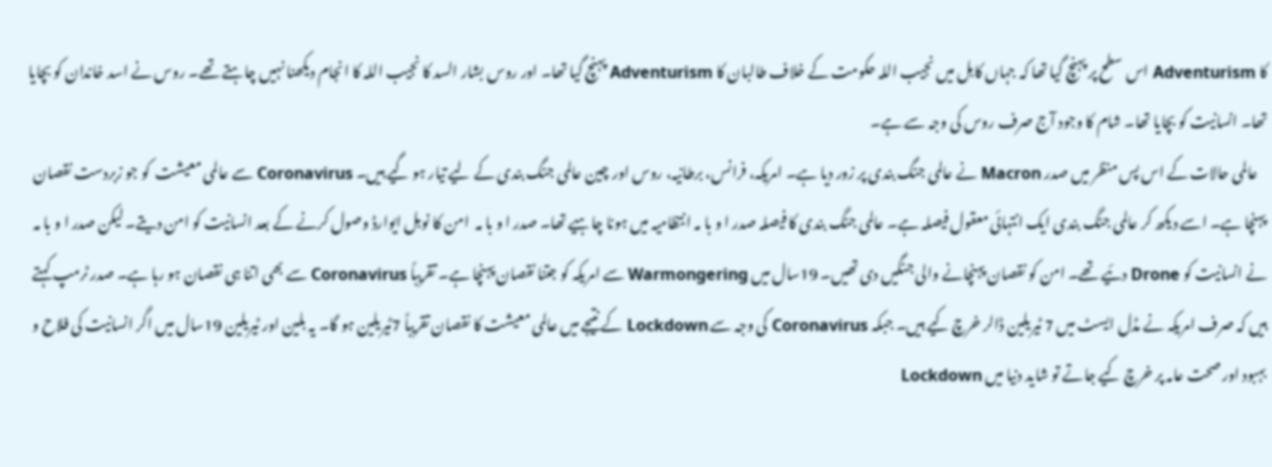کا Adventurism اس سطح پر پہنچ گیا تھا کہ جہاں کابل میں نجیب اللہ حکومت کے خلاف طالبان کا Adventurism پہنچ گیا تھا۔ اور روس بشار السد کا نجیب اللہ کا انجام دیکھنا نہیں چاہتے تھے۔ روس نے اسد خاندان کو بچایا تھا۔ انسانیت کو بچایا تھا۔ شام کا وجود آج صرف روس کی وجہ سے ہے۔
   عالمی حالات کے اس پس منظر میں صدر Macron نے عالمی جنگ بندی پر زور دیا ہے۔ امریکہ، فرانس، برطانیہ، روس اور چین عالمی جنگ بندی کے لیے تیار ہو گیے ہیں۔ Coronavirus سے عالمی معیشت  کو جو زبردست نقصان پہنچا ہے۔ اسے دیکھ کر عالمی جنگ بندی ایک انتہائی معقول فیصلہ ہے۔ عالمی جنگ بندی کا فیصلہ صدر ا و با مہ انتظامیہ میں ہونا چاہیے تھا۔ صدر ا و با مہ  امن کا نوبل ایوارڈ وصول کرنے کے بعد انسانیت کو امن دیتے۔ لیکن صدر ا و با مہ نے انسانیت کو Drone دئیے تھے۔ امن کو نقصان پہنچانے والی جنگیں دی تھیں۔ 19سال میں Warmongering سے امریکہ کو جتنا نقصان پہنچا ہے۔ تقریباً Coronavirus سے بھی اتنا ہی نقصان ہو رہا ہے۔ صدر ٹرمپ کہتے ہیں کہ صرف امریکہ نے مڈل ایسٹ میں 7 ٹیریلین ڈالر خرچ کیے ہیں۔ جبکہ Coronavirus کی وجہ سے Lockdown کے نتیجے میں عالمی معیشت کا نقصان تقریباً 7ٹیریلین ہو گا۔ یہ بلین اور ٹیریلین 19سال میں اگر انسانیت کی فلاح و بہبود اور صحت عامہ پر خرچ کیے جاتے تو شاید دنیا میں Lockdown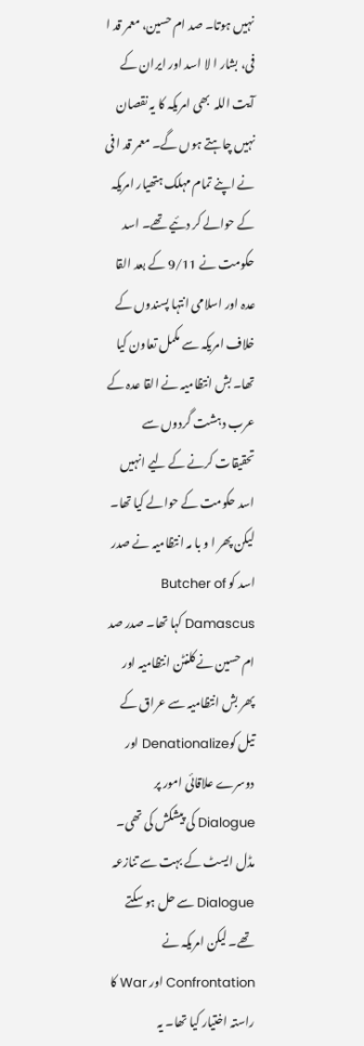نہیں ہوتا۔ صد ام حسین، معمر قد ا فی، بشار ا لا اسد اور ایران کے آیت اللہ  بھی امریکہ کا یہ نقصان نہیں چاہتے ہوں گے۔ معمر قد ا فی نے اپنے تمام مہلک ہتھیار امریکہ کے حوالے کر دئیے تھے۔ اسد حکومت نے 9/11 کے بعد القا عدہ اور اسلامی انتہا پسندوں کے خلاف امریکہ سے مکمل تعاون کیا تھا۔ بش انتظامیہ نے القا عدہ کے عرب دہشت گردوں سے تحقیقات کرنے کے لیے انہیں اسد حکومت کے حوالے کیا تھا۔ لیکن پھر ا و با مہ انتظامیہ نے صدر اسد کو Butcher of Damascus کہا تھا۔ صدر صد ام حسین نے کلنٹن انتظامیہ اور پھر بش انتظامیہ سے عراق کے تیل کوDenationalize اور دوسرے علاقائی امور پر Dialogue کی پیشکش کی تھی۔ مڈل ایسٹ کے بہت سے تنازعہ Dialogue سے حل ہو سکتے تھے۔ لیکن امریکہ نے Confrontation اور War کا راستہ اختیار کیا تھا۔ یہ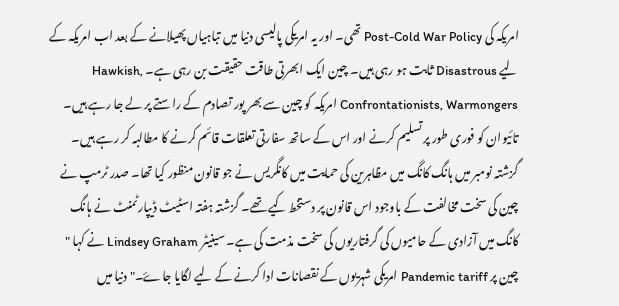امریکہ کی Post-Cold War Policy تھی۔ اور یہ امریکی پالیسی دنیا میں تباہیاں پھیلانے کے بعد اب امریکہ کے لیے Disastrous ثابت ہو رہی ہیں۔ چین ایک ابھرتی طاقت حقیقت بن رہی ہے۔ Hawkish, Confrontationists, Warmongers امریکہ کو چین سے بھر پور تصادم کے راستے پر لے جا رہے ہیں۔ تائیوان کو فوری طور پر تسلیم کرنے اور اس کے ساتھ سفارتی تعلقات قائم کرنے کا مطالبہ کر رہے ہیں۔ گزشتہ نومبر میں ہانگ کانگ میں مظاہرین کی حمایت میں کانگریس نے جو قانون منظور کیا تھا۔ صدر ٹرمپ نے چین کی سخت مخالفت کے باوجود اس قانون پر دستخط کیے تھے۔ گزشتہ ہفتہ اسٹیٹ ڈیپارٹمنٹ نے ہانگ کانگ میں آزادی کے حامیوں کی گرفتاریوں کی سخت مذمت کی ہے۔ سینیٹر Lindsey Graham نے کہا " چین پر Pandemic tariff امریکی شہریوں کے نقصانات ادا کرنے کے لیے لگایا جاۓ۔" دنیا میں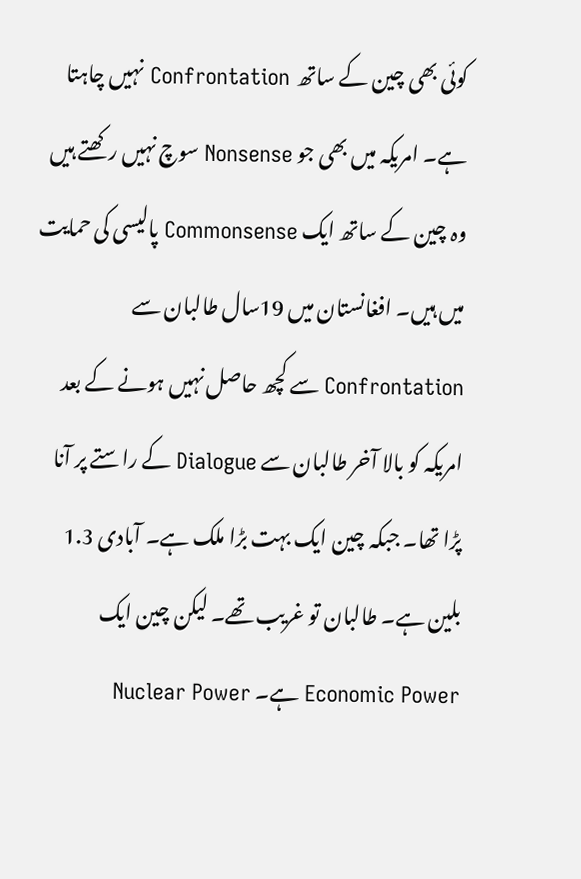کوئی بھی چین کے ساتھ  Confrontation نہیں چاہتا ہے۔ امریکہ میں بھی جو Nonsense سوچ نہیں رکھتے ہیں وہ چین کے ساتھ ایک Commonsense پالیسی کی حمایت میں ہیں۔ افغانستان میں 19سال طالبان سے Confrontation سے کچھ حاصل نہیں ہونے کے بعد امریکہ کو بالا آخر طالبان سے Dialogue کے راستے پر آنا پڑا تھا۔ جبکہ چین ایک بہت بڑا ملک ہے۔ آبادی 1.3 بلین ہے۔ طالبان تو غریب تھے۔ لیکن چین ایک Economic Power ہے۔ Nuclear Power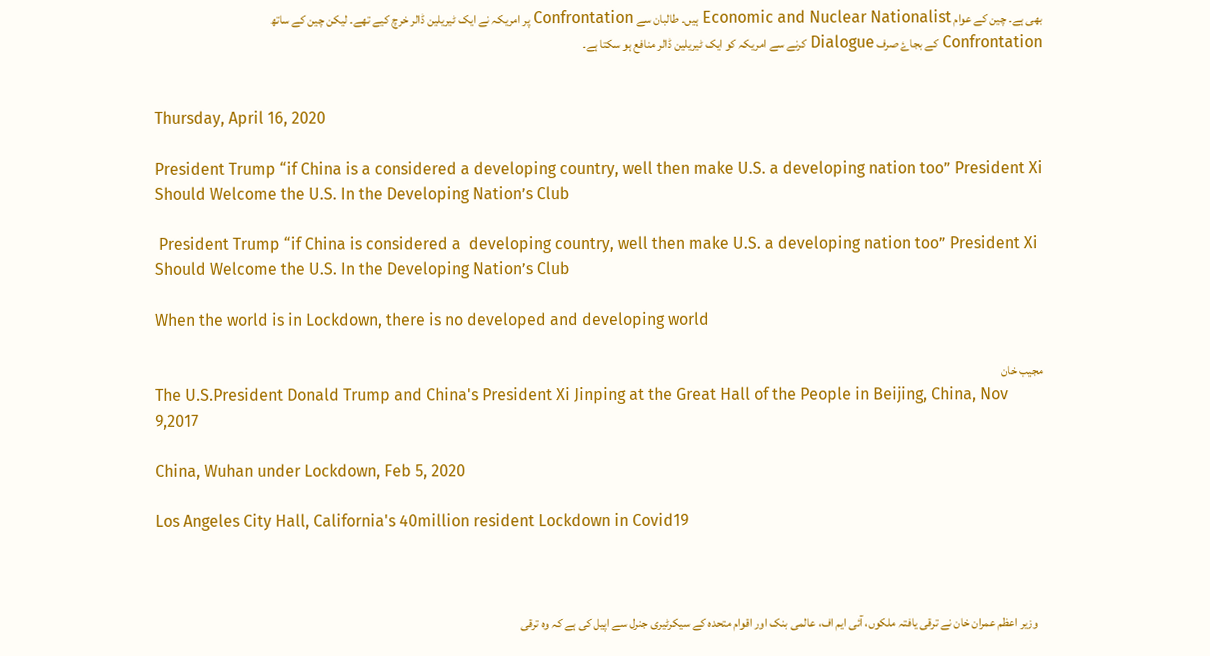بھی ہے۔ چین کے عوام Economic and Nuclear Nationalist ہیں۔ طالبان سے Confrontation پر امریکہ نے ایک ٹیریلین ڈالر خرچ کیے تھے۔ لیکن چین کے ساتھ Confrontation کے بجاۓ صرف Dialogue کرنے سے امریکہ کو ایک ٹیریلین ڈالر منافع ہو سکتا ہے۔


Thursday, April 16, 2020

President Trump “if China is a considered a developing country, well then make U.S. a developing nation too” President Xi Should Welcome the U.S. In the Developing Nation’s Club

 President Trump “if China is considered a  developing country, well then make U.S. a developing nation too” President Xi Should Welcome the U.S. In the Developing Nation’s Club

When the world is in Lockdown, there is no developed and developing world

مجیب خان
The U.S.President Donald Trump and China's President Xi Jinping at the Great Hall of the People in Beijing, China, Nov 9,2017

China, Wuhan under Lockdown, Feb 5, 2020

Los Angeles City Hall, California's 40million resident Lockdown in Covid19



  وزیر اعظم عمران خان نے ترقی یافتہ ملکوں، آئی ایم اف، عالمی بنک اور اقوام متحدہ کے سیکرٹیری جنرل سے اپیل کی ہے کہ وہ ترقی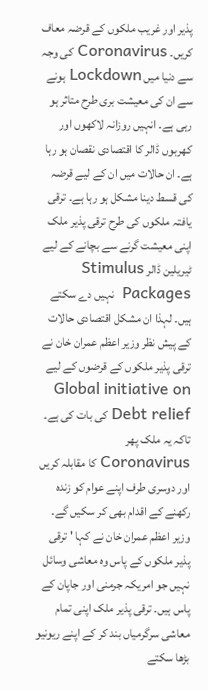پذیر اور غریب ملکوں کے قرضہ معاف کریں۔ Coronavirus کی وجہ سے دنیا میں Lockdown ہونے سے ان کی معیشت بری طرح متاثر ہو رہی ہے۔ انہیں روزانہ لاکھوں اور کھربوں ڈالر کا اقتصادی نقصان ہو رہا ہے۔ ان حالات میں ان کے لیے قرضہ کی قسط دینا مشکل ہو رہا ہے۔ ترقی یافتہ ملکوں کی طرح ترقی پذیر ملک اپنی معیشت گرنے سے بچانے کے لیے ٹیریلین ڈالر Stimulus Packages  نہیں دے سکتے ہیں۔ لہذا ان مشکل اقتصادی حالات کے پیش نظر وزیر اعظم عمران خان نے ترقی پذیر ملکوں کے قرضوں کے لیے Global initiative on Debt relief کی بات کی ہے۔ تاکہ یہ ملک پھر Coronavirus کا مقابلہ کریں اور دوسری طرف اپنے عوام کو زندہ رکھنے کے اقدام بھی کر سکیں گے۔ وزیر اعظم عمران خان نے کہا ' ترقی پذیر ملکوں کے پاس وہ معاشی وسائل نہیں جو امریکہ جرمنی اور جاپان کے پاس ہیں۔ ترقی پذیر ملک اپنی تمام معاشی سرگرمیاں بند کر کے اپنے ریونیو بڑھا سکتے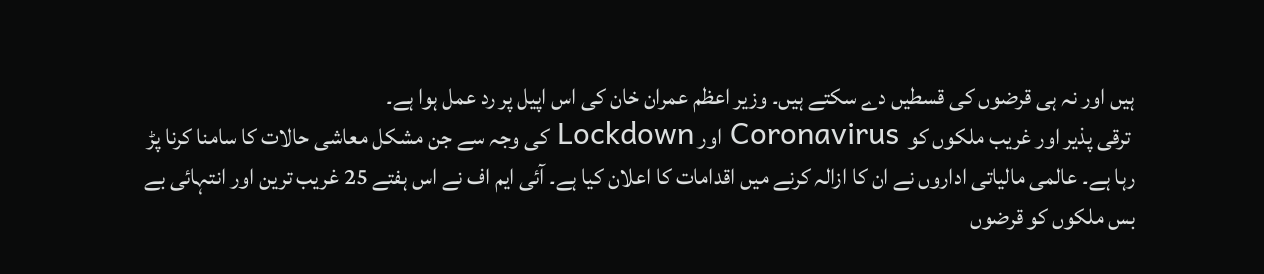ہیں اور نہ ہی قرضوں کی قسطیں دے سکتے ہیں۔ وزیر اعظم عمران خان کی اس اپیل پر رد عمل ہوا ہے۔
 ترقی پذیر اور غریب ملکوں کو  Coronavirus اور Lockdown کی وجہ سے جن مشکل معاشی حالات کا سامنا کرنا پڑ رہا ہے۔ عالمی مالیاتی اداروں نے ان کا ازالہ کرنے میں اقدامات کا اعلان کیا ہے۔ آئی ایم اف نے اس ہفتے 25 غریب ترین اور انتہائی بے بس ملکوں کو قرضوں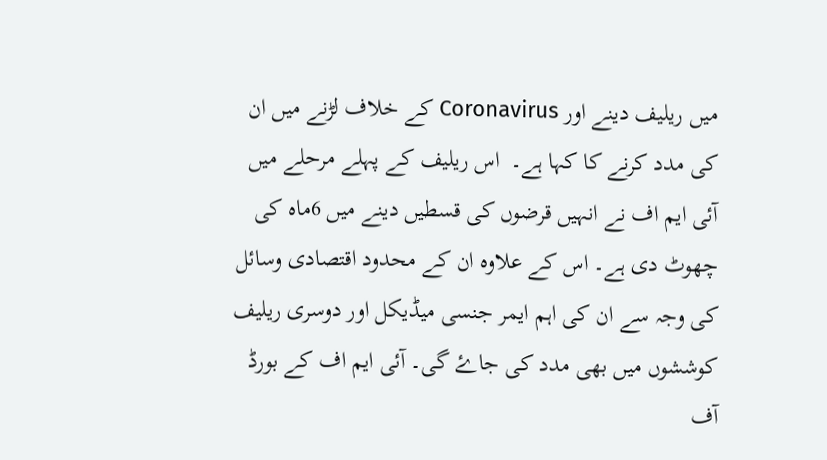میں ریلیف دینے اور Coronavirus کے خلاف لڑنے میں ان کی مدد کرنے کا کہا ہے۔  اس ریلیف کے پہلے مرحلے میں آئی ایم اف نے انہیں قرضوں کی قسطیں دینے میں 6ماہ کی چھوٹ دی ہے۔ اس کے علاوہ ان کے محدود اقتصادی وسائل کی وجہ سے ان کی اہم ایمر جنسی میڈیکل اور دوسری ریلیف کوششوں میں بھی مدد کی جاۓ گی۔ آئی ایم اف کے بورڈ آف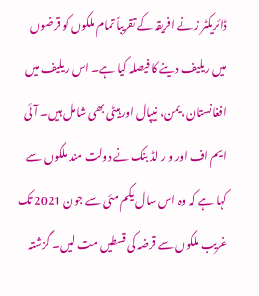ڈائریکٹر ز نے افریقہ کے تقریباً تمام ملکوں کو قرضوں میں ریلیف دینے کا فیصلہ کیا ہے۔ اس ریلیف میں افغانستان، یمن، نیپال اور ہیٹی بھی شامل ہیں۔ آئی ایم اف اور و ر لڈ بنک نے دولت مند ملکوں سے کہا ہے کہ وہ اس سال یکم مئی سے جون 2021 تک غریب ملکوں سے قرضہ کی قسطیں مت لیں۔ گزشتہ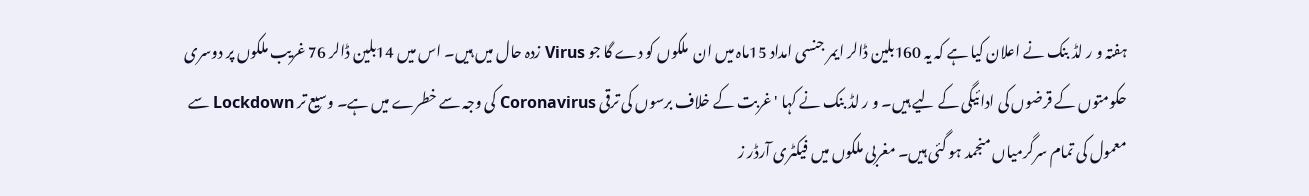ہفتہ و ر لڈ بنک نے اعلان کیا ہے کہ یہ 160بلین ڈالر ایمر جنسی امداد 15ماہ میں ان  ملکوں کو دے گا جو Virus زدہ حال میں ہیں۔ اس میں 14بلین ڈالر 76 غریب ملکوں پر دوسری حکومتوں کے قرضوں کی ادائیگی کے لیے ہیں۔ و ر لڈ بنک نے کہا ' غربت کے خلاف برسوں کی ترقی Coronavirus کی وجہ سے خطرے میں ہے۔ وسیع تر Lockdown سے معمول کی تمام سرگرمیاں منجمد ہو گئی ہیں۔ مغربی ملکوں میں فیکٹری آرڈر ز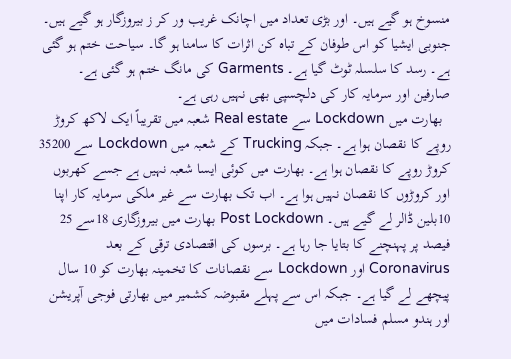منسوخ ہو گیے ہیں۔ اور بڑی تعداد میں اچانک غریب ور کر ز بیروزگار ہو گیے ہیں۔ جنوبی ایشیا کو اس طوفان کے تباہ کن اثرات کا سامنا ہو گا۔ سیاحت ختم ہو گئی ہے۔ رسد کا سلسلہ ٹوٹ گیا ہے۔ Garments کی مانگ ختم ہو گئی ہے۔ صارفین اور سرمایہ کار کی دلچسپی بھی نہیں رہی ہے۔
  بھارت میں Lockdown سے Real estate شعبہ میں تقریباً ایک لاکھ کروڑ روپے کا نقصان ہوا ہے۔ جبکہ Trucking کے شعبہ میں Lockdown سے 35200 کروڑ روپے کا نقصان ہوا ہے۔ بھارت میں کوئی ایسا شعبہ نہیں ہے جسے کھربوں اور کروڑوں کا نقصان نہیں ہوا ہے۔ اب تک بھارت سے غیر ملکی سرمایہ کار اپنا 10بلین ڈالر لے گیے ہیں۔ Post Lockdown بھارت میں بیروزگاری 18سے 25 فیصد پر پہنچنے کا بتایا جا رہا ہے۔ برسوں کی اقتصادی ترقی کے بعد Coronavirus اور Lockdown سے نقصانات کا تخمینہ بھارت کو 10 سال  پیچھے لے گیا ہے۔ جبکہ اس سے پہلے مقبوضہ کشمیر میں بھارتی فوجی آپریشن اور ہندو مسلم فسادات میں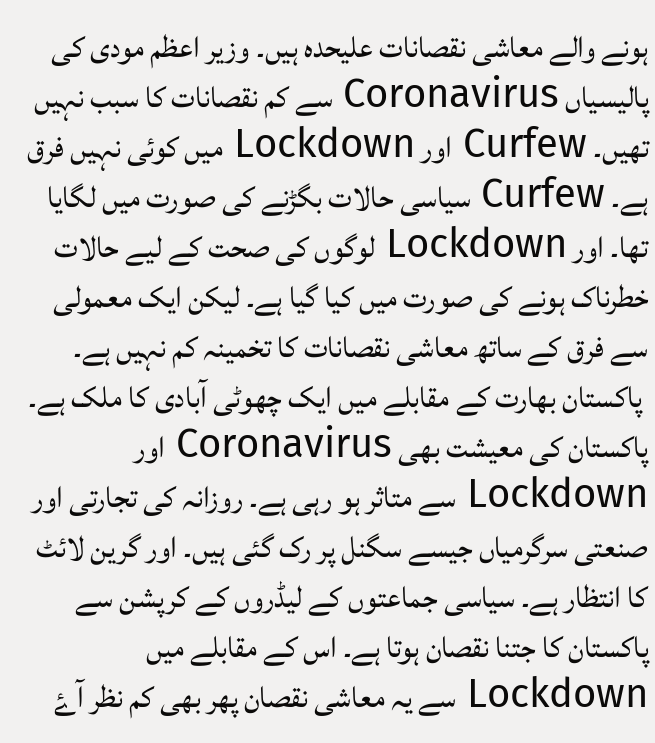ہونے والے معاشی نقصانات علیحدہ ہیں۔ وزیر اعظم مودی کی پالیسیاں Coronavirus سے کم نقصانات کا سبب نہیں تھیں۔ Curfew اور Lockdown میں کوئی نہیں فرق ہے۔ Curfew سیاسی حالات بگڑنے کی صورت میں لگایا تھا۔ اور Lockdown لوگوں کی صحت کے لیے حالات خطرناک ہونے کی صورت میں کیا گیا ہے۔ لیکن ایک معمولی سے فرق کے ساتھ معاشی نقصانات کا تخمینہ کم نہیں ہے۔
 پاکستان بھارت کے مقابلے میں ایک چھوٹی آبادی کا ملک ہے۔ پاکستان کی معیشت بھی Coronavirus اور  Lockdown سے متاثر ہو رہی ہے۔ روزانہ کی تجارتی اور صنعتی سرگرمیاں جیسے سگنل پر رک گئی ہیں۔ اور گرین لائٹ کا انتظار ہے۔ سیاسی جماعتوں کے لیڈروں کے کرپشن سے پاکستان کا جتنا نقصان ہوتا ہے۔ اس کے مقابلے میں Lockdown سے یہ معاشی نقصان پھر بھی کم نظر آۓ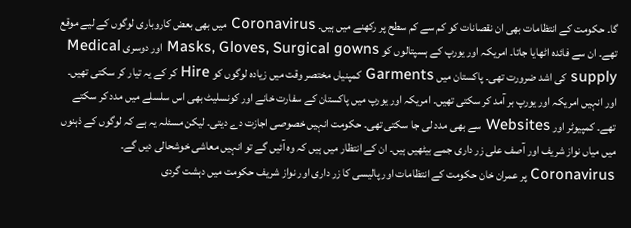گا۔ حکومت کے انتظامات بھی ان نقصانات کو کم سے کم سطح پر رکھنے میں ہیں۔ Coronavirus میں بھی بعض کاروباری لوگوں کے لیے موقع تھے۔ ان سے فائدہ اٹھایا جاتا۔ امریکہ اور یورپ کے ہسپتالوں کو Masks, Gloves, Surgical gowns اور دوسری Medical supply کی اشد ضرورت تھی۔ پاکستان میں Garments کمپنیاں مختصر وقت میں زیادہ لوگوں کو Hire کر کے یہ تیار کر سکتی تھیں۔ اور انہیں امریکہ اور یورپ بر آمد کر سکتی تھیں۔ امریکہ اور یورپ میں پاکستان کے سفارت خانے اور کونسلیٹ بھی اس سلسلے میں مدد کر سکتے تھے۔ کمپیوٹر اور Websites سے بھی مدد لی جا سکتی تھی۔ حکومت انہیں خصوصی اجازت دے دیتی۔ لیکن مسئلہ یہ ہے کہ لوگوں کے ذہنوں میں میاں نواز شریف اور آصف علی زر داری جمے بیٹھیں ہیں۔ ان کے انتظار میں ہیں کہ وہ آئیں گے تو انہیں معاشی خوشحالی دیں گے۔ Coronavirus پر عمران خان حکومت کے انتظامات اور پالیسی کا زر داری اور نواز شریف حکومت میں دہشت گردی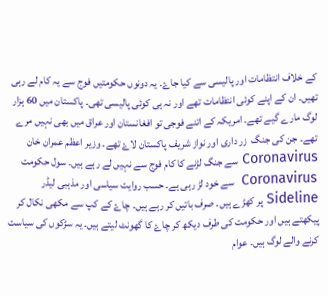کے خلاف انتظامات اور پالیسی سے کیا جاۓ۔ یہ دونوں حکومتیں فوج سے یہ کام لے رہی تھیں۔ ان کے اپنے کوئی انتظامات تھے اور نہ ہی کوئی پالیسی تھی۔ پاکستان میں 60 ہزار لوگ مارے گیے تھے۔ امریکہ کے اتنے فوجی تو افغانستان اور عراق میں بھی نہیں مرے تھے۔ جن کی جنگ  زر داری اور نواز شریف پاکستان لاۓ تھے۔ وزیر اعظم عمران خان Coronavirus سے جنگ لڑنے کا کام فوج سے نہیں لے رہے ہیں۔ سول حکومت Coronavirus  سے خود لڑ رہی ہے۔ حسب روایت سیاسی اور مذہبی لیڈر Sideline پر کھڑے ہیں۔ صرف باتیں کر رہے ہیں۔ چاۓ کے کپ سے مکھی نکال کر پیکھتے ہیں اور حکومت کی طرف دیکھ کر چاۓ کا گھونٹ لیتے ہیں۔ یہ سڑکوں کی سیاست کرنے والے لوگ ہیں۔ عوام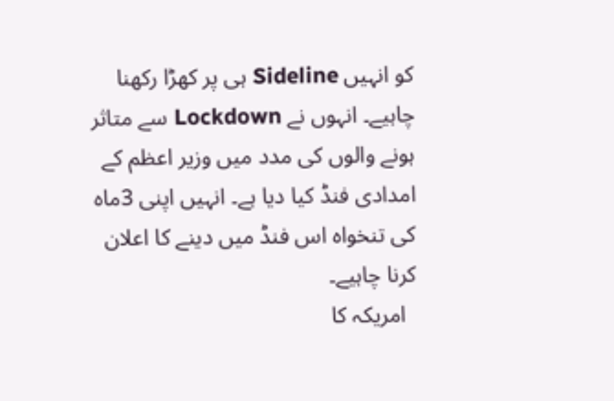کو انہیں Sideline ہی پر کھڑا رکھنا چاہیے۔ انہوں نے Lockdown سے متاثر ہونے والوں کی مدد میں وزیر اعظم کے امدادی فنڈ کیا دیا ہے۔ انہیں اپنی 3ماہ کی تنخواہ اس فنڈ میں دینے کا اعلان کرنا چاہیے۔
  امریکہ کا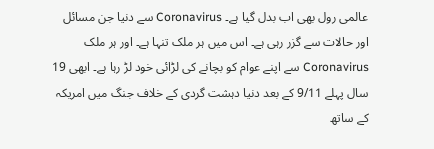عالمی رول بھی اب بدل گیا ہے۔ Coronavirus سے دنیا جن مسائل اور حالات سے گزر رہی ہے۔ اس میں ہر ملک تنہا ہے۔ اور ہر ملک Coronavirus سے اپنے عوام کو بچانے کی لڑائی خود لڑ رہا ہے۔ ابھی 19 سال پہلے 9/11 کے بعد دنیا دہشت گردی کے خلاف جنگ میں امریکہ کے ساتھ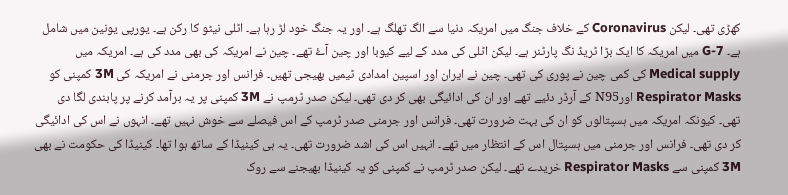کھڑی تھی۔ لیکن Coronavirus کے خلاف جنگ میں امریکہ دنیا سے الگ تھلگ ہے۔ اور یہ جنگ خود لڑ رہا ہے۔ اٹلی نیٹو کا رکن ہے۔ یورپی یونین میں شامل ہے۔ G-7 میں امریکہ کا ایک بڑا ٹریڈ نگ پارٹنر ہے۔ لیکن اٹلی کی مدد کے لیے کیوبا اور چین آۓ تھے۔ چین نے امریکہ کی بھی مدد کی ہے۔ امریکہ میں Medical supply کی کمی چین نے پوری کی تھی۔ چین نے ایران اور اسپین امدادی ٹیمیں بھیجی تھیں۔ فرانس اور جرمنی نے امریکہ کی 3M کمپنی کو Respirator Masks اورN95 کے آرڈر دئیے تھے اور ان کی ادائیگی بھی کر دی تھی۔ لیکن صدر ٹرمپ نے 3M کمپنی پر یہ برآمد کرنے پر پابندی لگا دی تھی۔ کیونکہ امریکہ میں ہسپتالوں کو ان کی بہت ضرورت تھی۔ فرانس اور جرمنی صدر ٹرمپ کے اس فیصلے سے خوش نہیں تھے۔ انہوں نے اس کی ادائیگی کر دی تھی۔ فرانس اور جرمنی میں ہسپتال اس کے انتظار میں تھے۔ انہیں اس کی اشد ضرورت تھی۔ یہ ہی کینیڈا کے ساتھ ہوا تھا۔ کینیڈا کی حکومت نے بھی 3M کمپنی سے Respirator Masks خریدے تھے۔ لیکن صدر ٹرمپ نے کمپنی کو یہ کینیڈا بھیجنے سے روک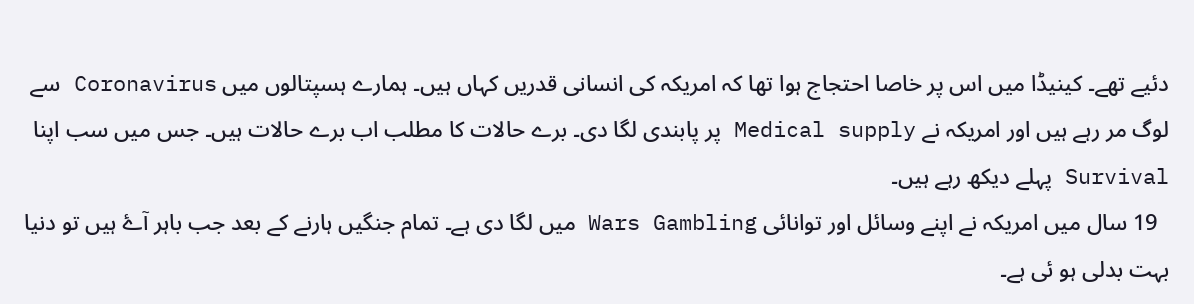دئیے تھے۔ کینیڈا میں اس پر خاصا احتجاج ہوا تھا کہ امریکہ کی انسانی قدریں کہاں ہیں۔ ہمارے ہسپتالوں میں Coronavirus سے لوگ مر رہے ہیں اور امریکہ نے Medical supply پر پابندی لگا دی۔ برے حالات کا مطلب اب برے حالات ہیں۔ جس میں سب اپنا Survival پہلے دیکھ رہے ہیں۔
  19 سال میں امریکہ نے اپنے وسائل اور توانائی Wars Gambling میں لگا دی ہے۔ تمام جنگیں ہارنے کے بعد جب باہر آۓ ہیں تو دنیا بہت بدلی ہو ئی ہے۔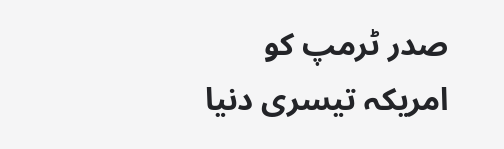صدر ٹرمپ کو امریکہ تیسری دنیا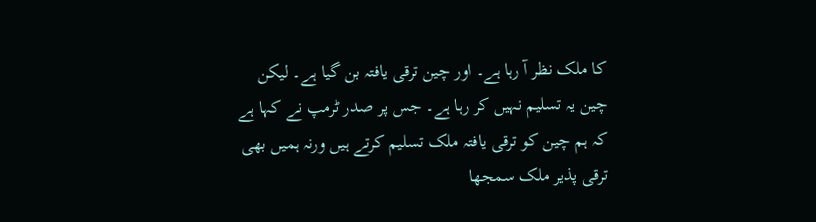کا ملک نظر آ رہا ہے۔ اور چین ترقی یافتہ بن گیا ہے۔ لیکن چین یہ تسلیم نہیں کر رہا ہے۔ جس پر صدر ٹرمپ نے کہا ہے کہ ہم چین کو ترقی یافتہ ملک تسلیم کرتے ہیں ورنہ ہمیں بھی ترقی پذیر ملک سمجھا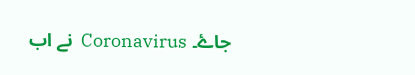جاۓ۔ Coronavirus  نے اب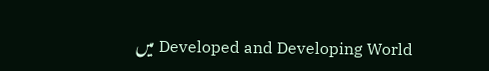Developed and Developing World میں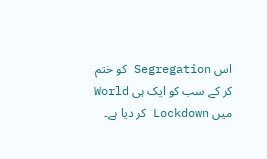اس Segregation کو ختم کر کے سب کو ایک ہی World میں Lockdown کر دیا ہے۔